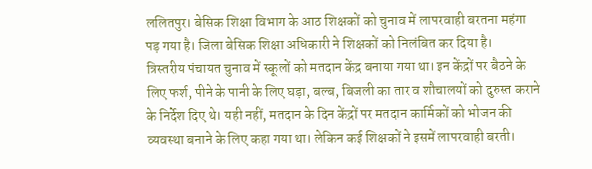ललितपुर। बेसिक शिक्षा विभाग के आठ शिक्षकों को चुनाव में लापरवाही बरतना महंगा पड़ गया है। जिला बेसिक शिक्षा अधिकारी ने शिक्षकों को निलंबित कर दिया है।
त्रिस्तरीय पंचायत चुनाव में स्कूलों को मतदान केंद्र बनाया गया था। इन केंद्रों पर बैठने के लिए फर्श, पीने के पानी के लिए घड़ा, बल्ब, बिजली का तार व शौचालयों को दुरुस्त कराने के निर्देश दिए थे। यही नहीं, मतदान के दिन केंद्रों पर मतदान कार्मिकों को भोजन की व्यवस्था बनाने के लिए कहा गया था। लेकिन कई शिक्षकों ने इसमें लापरवाही बरती।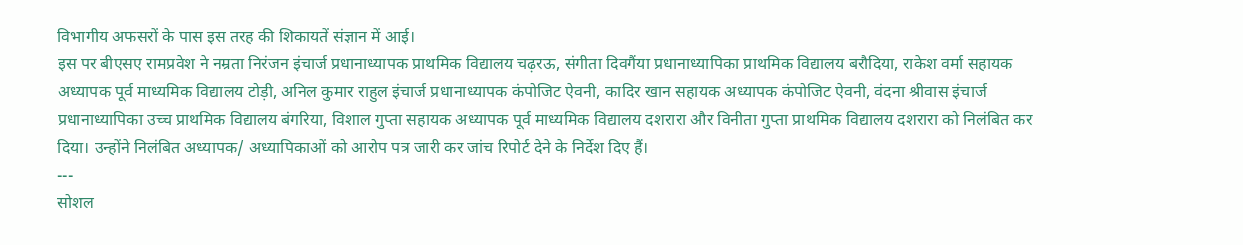विभागीय अफसरों के पास इस तरह की शिकायतें संज्ञान में आई।
इस पर बीएसए रामप्रवेश ने नम्रता निरंजन इंचार्ज प्रधानाध्यापक प्राथमिक विद्यालय चढ़रऊ, संगीता दिवगैंया प्रधानाध्यापिका प्राथमिक विद्यालय बरौदिया, राकेश वर्मा सहायक अध्यापक पूर्व माध्यमिक विद्यालय टोड़ी, अनिल कुमार राहुल इंचार्ज प्रधानाध्यापक कंपोजिट ऐवनी, कादिर खान सहायक अध्यापक कंपोजिट ऐवनी, वंदना श्रीवास इंचार्ज प्रधानाध्यापिका उच्च प्राथमिक विद्यालय बंगरिया, विशाल गुप्ता सहायक अध्यापक पूर्व माध्यमिक विद्यालय दशरारा और विनीता गुप्ता प्राथमिक विद्यालय दशरारा को निलंबित कर दिया। उन्होंने निलंबित अध्यापक/ अध्यापिकाओं को आरोप पत्र जारी कर जांच रिपोर्ट देने के निर्देश दिए हैं।
---
सोशल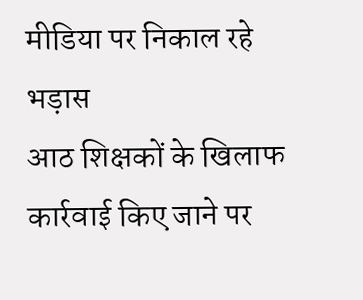मीडिया पर निकाल रहे भड़ास
आठ शिक्षकों के खिलाफ कार्रवाई किए जाने पर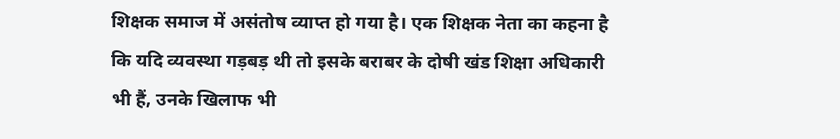शिक्षक समाज में असंतोष व्याप्त हो गया है। एक शिक्षक नेता का कहना है कि यदि व्यवस्था गड़बड़ थी तो इसके बराबर के दोषी खंड शिक्षा अधिकारी भी हैं, उनके खिलाफ भी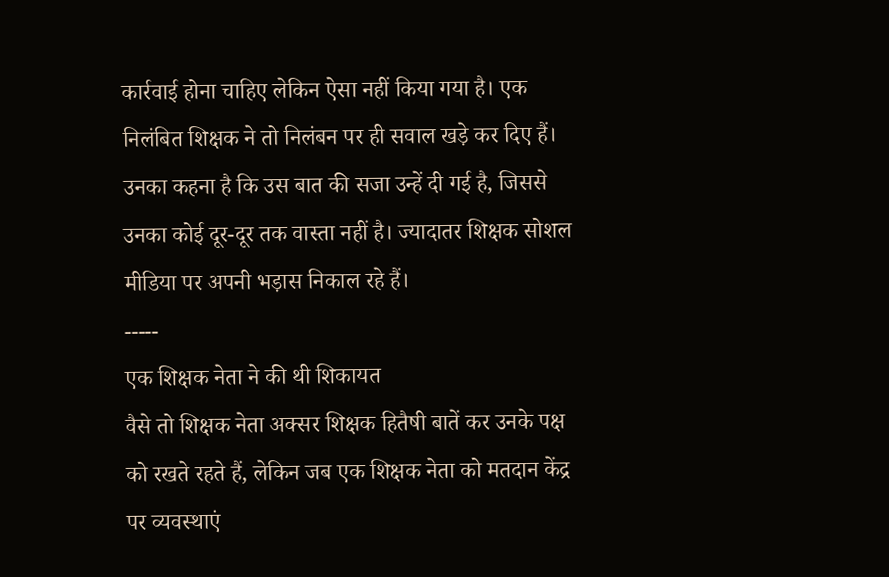कार्रवाई होना चाहिए लेकिन ऐसा नहीं किया गया है। एक निलंबित शिक्षक ने तो निलंबन पर ही सवाल खड़े कर दिए हैं। उनका कहना है कि उस बात की सजा उन्हें दी गई है, जिससे उनका कोई दूर-दूर तक वास्ता नहीं है। ज्यादातर शिक्षक सोशल मीडिया पर अपनी भड़ास निकाल रहे हैं।
-----
एक शिक्षक नेता ने की थी शिकायत
वैसे तो शिक्षक नेता अक्सर शिक्षक हितैषी बातें कर उनके पक्ष को रखते रहते हैं, लेकिन जब एक शिक्षक नेता को मतदान केंद्र पर व्यवस्थाएं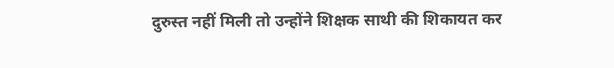दुरुस्त नहीं मिली तो उन्होंने शिक्षक साथी की शिकायत कर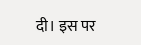दी। इस पर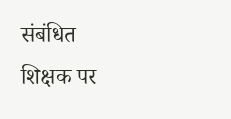संबंधित शिक्षक पर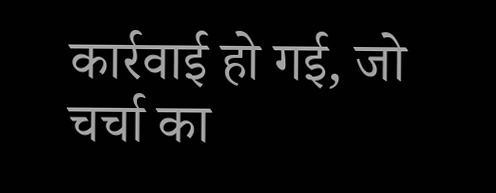कार्रवाई हो गई, जो चर्चा का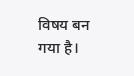विषय बन गया है।